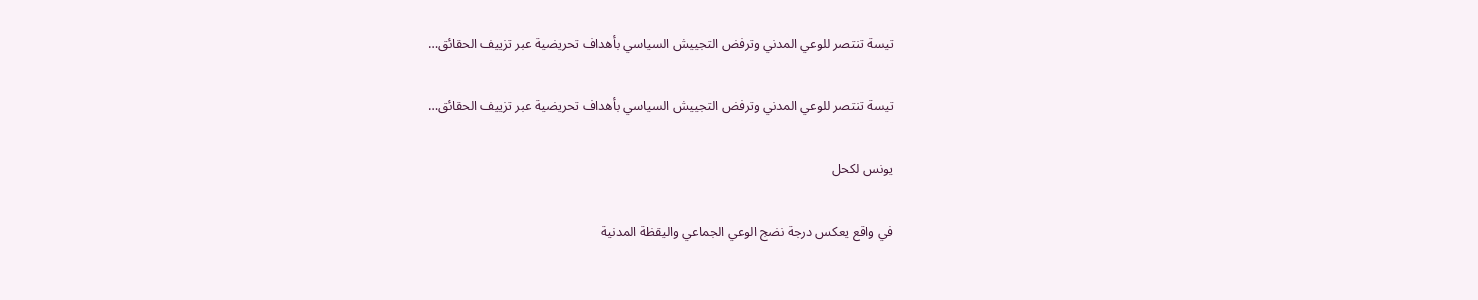تيسة تنتصر للوعي المدني وترفض التجييش السياسي بأهداف تحريضية عبر تزييف الحقائق…

تيسة تنتصر للوعي المدني وترفض التجييش السياسي بأهداف تحريضية عبر تزييف الحقائق…

يونس لكحل

في واقع يعكس درجة نضج الوعي الجماعي واليقظة المدنية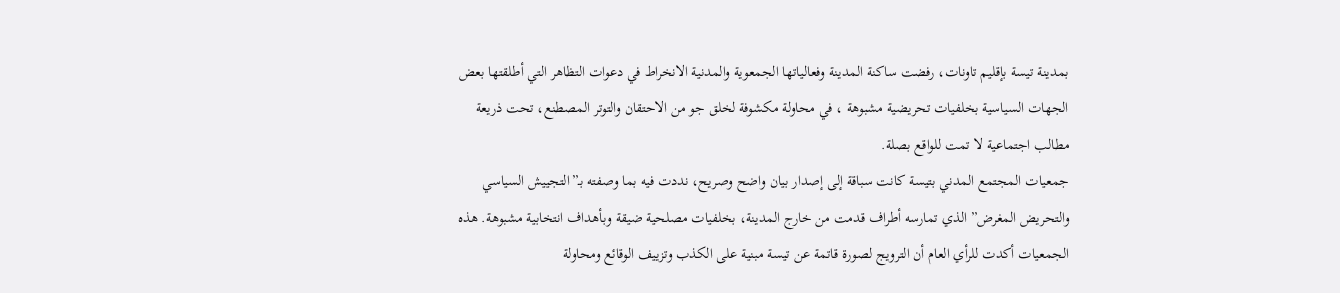بمدينة تيسة بإقليم تاونات، رفضت ساكنة المدينة وفعالياتها الجمعوية والمدنية الانخراط في دعوات التظاهر التي أطلقتها بعض الجهات السياسية بخلفيات تحريضية مشبوهة ، في محاولة مكشوفة لخلق جو من الاحتقان والتوتر المصطنع، تحت ذريعة مطالب اجتماعية لا تمت للواقع بصلة.
جمعيات المجتمع المدني بتيسة كانت سباقة إلى إصدار بيان واضح وصريح، نددت فيه بما وصفته بـ”التجييش السياسي والتحريض المغرض” الذي تمارسه أطراف قدمت من خارج المدينة، بخلفيات مصلحية ضيقة وبأهداف انتخابية مشبوهة. هذه الجمعيات أكدت للرأي العام أن الترويج لصورة قاتمة عن تيسة مبنية على الكذب وتزييف الوقائع ومحاولة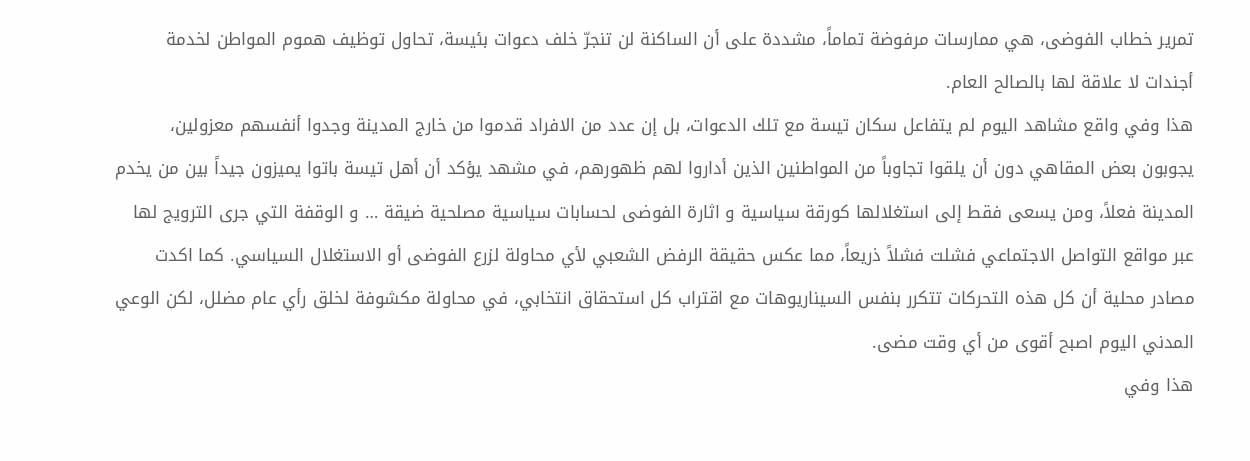تمرير خطاب الفوضى، هي ممارسات مرفوضة تماماً، مشددة على أن الساكنة لن تنجرّ خلف دعوات بئيسة، تحاول توظيف هموم المواطن لخدمة أجندات لا علاقة لها بالصالح العام.
هذا وفي واقع مشاهد اليوم لم يتفاعل سكان تيسة مع تلك الدعوات، بل إن عدد من الافراد قدموا من خارج المدينة وجدوا أنفسهم معزولين، يجوبون بعض المقاهي دون أن يلقوا تجاوباً من المواطنين الذين أداروا لهم ظهورهم، في مشهد يؤكد أن أهل تيسة باتوا يميزون جيداً بين من يخدم المدينة فعلاً، ومن يسعى فقط إلى استغلالها كورقة سياسية و اثارة الفوضى لحسابات سياسية مصلحية ضيقة … و الوقفة التي جرى الترويج لها عبر مواقع التواصل الاجتماعي فشلت فشلاً ذريعاً، مما عكس حقيقة الرفض الشعبي لأي محاولة لزرع الفوضى أو الاستغلال السياسي. كما اكدت مصادر محلية أن كل هذه التحركات تتكرر بنفس السيناريوهات مع اقتراب كل استحقاق انتخابي، في محاولة مكشوفة لخلق رأي عام مضلل، لكن الوعي المدني اليوم اصبح أقوى من أي وقت مضى.
هذا وفي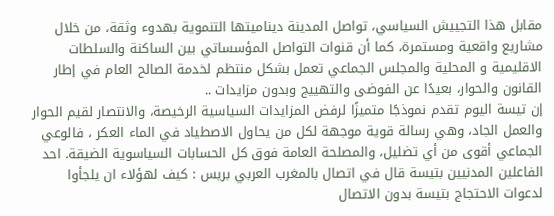مقابل هذا التجييش السياسي، تواصل المدينة ديناميتها التنموية بهدوء وثقة، من خلال مشاريع واقعية ومستمرة، كما أن قنوات التواصل المؤسساتي بين الساكنة والسلطات الاقليمية و المحلية والمجلس الجماعي تعمل بشكل منتظم لخدمة الصالح العام في إطار القانون والحوار، بعيدًا عن الفوضى والتهييج وبدون مزايدات ..
إن تيسة اليوم تقدم نموذجًا متميزًا لرفض المزايدات السياسية الرخيصة، والانتصار لقيم الحوار والعمل الجاد، وهي رسالة قوية موجهة لكل من يحاول الاصطياد في الماء العكر ، فالوعي الجماعي أقوى من أي تضليل، والمصلحة العامة فوق كل الحسابات السياسوية الضيقة. احد الفاعلين المدنيين بتيسة قال في اتصال بالمغرب العربي بريس : كيف لهؤلاء ان يلجأوا لدعوات الاحتجاج بتيسة بدون الاتصال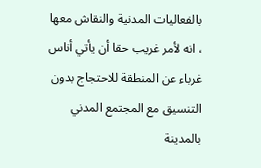بالفعاليات المدنية والنقاش معها ، انه لأمر غريب حقا أن يأتي أناس غرباء عن المنطقة للاحتجاج بدون التنسيق مع المجتمع المدني بالمدينة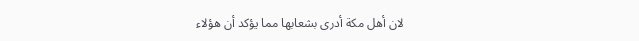لان أهل مكة أدرى بشعابها مما يؤكد أن هؤلاء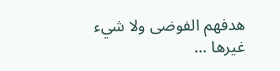هدفهم الفوضى ولا شيء غيرها …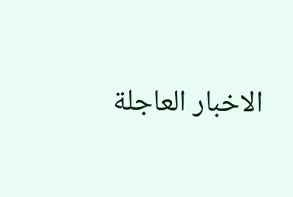الاخبار العاجلة